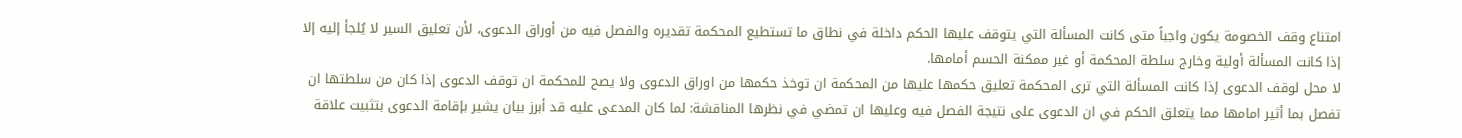امتناع وقف الخصومة يكون واجباً متى كانت المسألة التي يتوقف عليها الحكم داخلة في نطاق ما تستطيع المحكمة تقديره والفصل فيه من أوراق الدعوى، لأن تعليق السير لا يُلجأ إليه إلا إذا كانت المسألة أولية وخارج سلطة المحكمة أو غير ممكنة الحسم أمامها.
لا محل لوقف الدعوى إذا كانت المسألة التي ترى المحكمة تعليق حكمها عليها من المحكمة ان توخذ حكمها من اوراق الدعوى ولا يصح للمحكمة ان توقف الدعوى إذا كان من سلطتها ان تفصل بما أثير امامها مما يتعلق الحكم في ان الدعوى على نتيجة الفصل فيه وعليها ان تمضي في نظرها المناقشة: لما كان المدعى عليه قد أبرز بيان يشير بإقامة الدعوى بتثبيت علاقة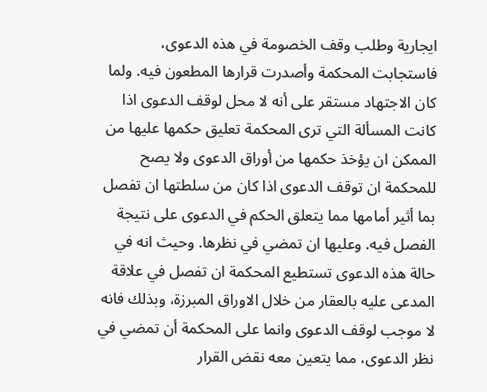ايجارية وطلب وقف الخصومة في هذه الدعوى، فاستجابت المحكمة وأصدرت قرارها المطعون فيه. ولما كان الاجتهاد مستقر على أنه لا محل لوقف الدعوى اذا كانت المسألة التي ترى المحكمة تعليق حكمها عليها من الممكن ان يؤخذ حكمها من أوراق الدعوى ولا يصح للمحكمة ان توقف الدعوى اذا كان من سلطتها ان تفصل بما أثير أمامها مما يتعلق الحكم في الدعوى على نتيجة الفصل فيه. وعليها ان تمضي في نظرها. وحيث انه في حالة هذه الدعوى تستطيع المحكمة ان تفصل في علاقة المدعى عليه بالعقار من خلال الاوراق المبرزة، وبذلك فانه لا موجب لوقف الدعوى وانما على المحكمة أن تمضي في نظر الدعوى، مما يتعين معه نقض القرار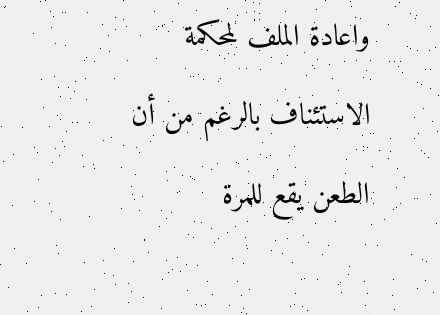واعادة الملف لمحكمة الاستئناف بالرغم من أن الطعن يقع للمرة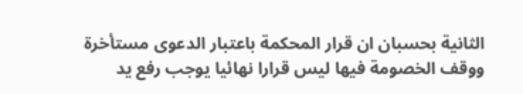الثانية بحسبان ان قرار المحكمة باعتبار الدعوى مستأخرة ووقف الخصومة فيها ليس قرارا نهائيا يوجب رفع يد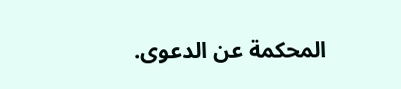المحكمة عن الدعوى.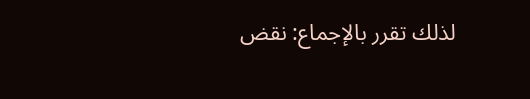لذلك تقرر بالإجماع: نقض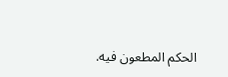الحكم المطعون فيه.